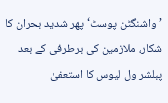’واشنگٹن پوسٹ‘ پھر شدید بحران کا شکار، ملازمین کی برطرفی کے بعد پبلشر ول لیوس کا استعفیٰ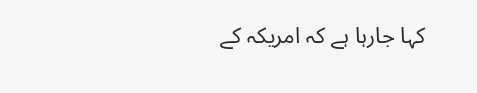کہا جارہا ہے کہ امریکہ کے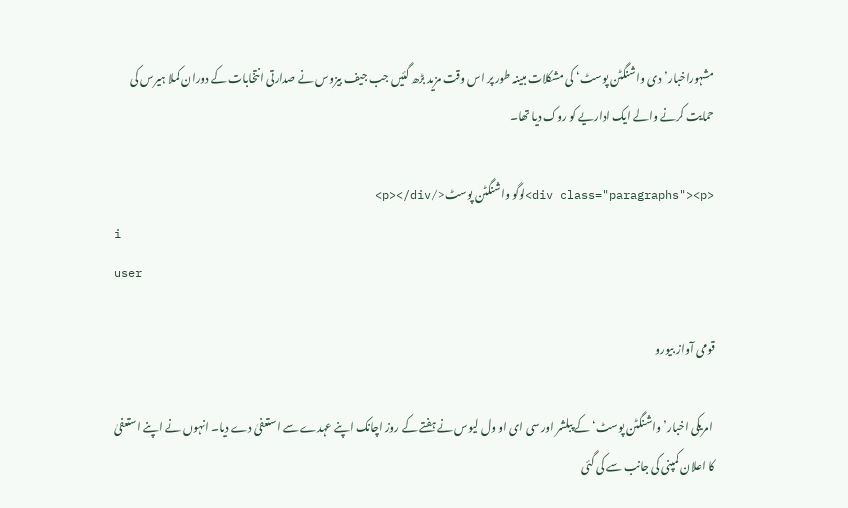مشہوراخبار’دی واشنگٹن پوسٹ‘ کی مشکلات مبینہ طور پر اس وقت مزید بڑھ گئیں جب جیف بیزوس نے صدارتی انتخابات کے دوران کملا ہیرس کی حمایت کرنے والے ایک اداریے کو روک دیا تھا۔

<div class="paragraphs"><p>لوگو واشنگٹن پوسٹ</p></div>
i
user

قومی آواز بیورو

 امریکی اخبار’ واشنگٹن پوسٹ‘ کے پبلشر اور سی ای او ول لیوس نے ہفتے کے روز اچانک اپنے عہدے سے استعفیٰ دے دیا۔ انہوں نے اپنے استعفیٰ کا اعلان کمپنی کی جانب سے کی گئی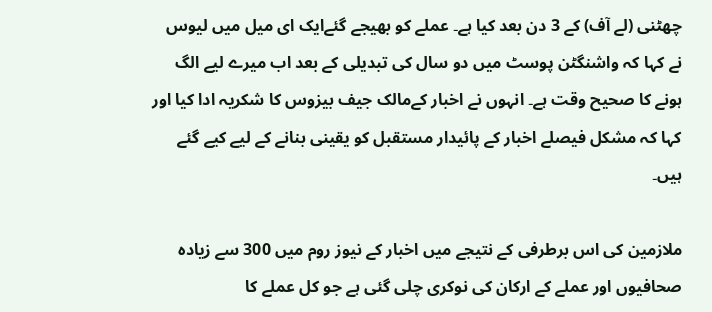چھٹنی (لے آف) کے 3 دن بعد کیا ہے۔ عملے کو بھیجے گئےایک ای میل میں لیوس نے کہا کہ واشنگٹن پوسٹ میں دو سال کی تبدیلی کے بعد اب میرے لیے الگ ہونے کا صحیح وقت ہے۔ انہوں نے اخبار کےمالک جیف بیزوس کا شکریہ ادا کیا اور کہا کہ مشکل فیصلے اخبار کے پائیدار مستقبل کو یقینی بنانے کے لیے کیے گئے ہیں۔

ملازمین کی اس برطرفی کے نتیجے میں اخبار کے نیوز روم میں 300 سے زیادہ صحافیوں اور عملے کے ارکان کی نوکری چلی گئی ہے جو کل عملے کا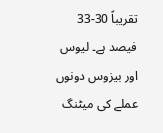تقریباً 30-33 فیصد ہے۔ لیوس اور بیزوس دونوں عملے کی میٹنگ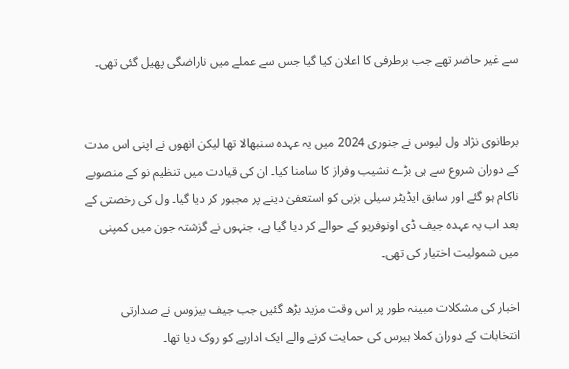سے غیر حاضر تھے جب برطرفی کا اعلان کیا گیا جس سے عملے میں ناراضگی پھیل گئی تھی۔


برطانوی نژاد ول لیوس نے جنوری 2024 میں یہ عہدہ سنبھالا تھا لیکن انھوں نے اپنی اس مدت کے دوران شروع سے ہی بڑے نشیب وفراز کا سامنا کیا۔ ان کی قیادت میں تنظیم نو کے منصوبے ناکام ہو گئے اور سابق ایڈیٹر سیلی بزبی کو استعفیٰ دینے پر مجبور کر دیا گیا۔ ول کی رخصتی کے بعد اب یہ عہدہ جیف ڈی اونوفریو کے حوالے کر دیا گیا ہے، جنہوں نے گزشتہ جون میں کمپنی میں شمولیت اختیار کی تھی۔

اخبار کی مشکلات مبینہ طور پر اس وقت مزید بڑھ گئیں جب جیف بیزوس نے صدارتی انتخابات کے دوران کملا ہیرس کی حمایت کرنے والے ایک اداریے کو روک دیا تھا۔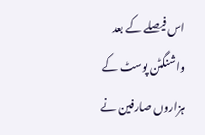اس فیصلے کے بعد واشنگٹن پوسٹ کے ہزاروں صارفین نے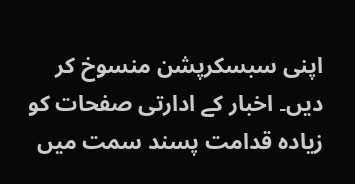اپنی سبسکرپشن منسوخ کر دیں۔ اخبار کے ادارتی صفحات کو زیادہ قدامت پسند سمت میں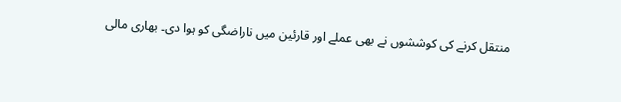منتقل کرنے کی کوششوں نے بھی عملے اور قارئین میں ناراضگی کو ہوا دی۔ بھاری مالی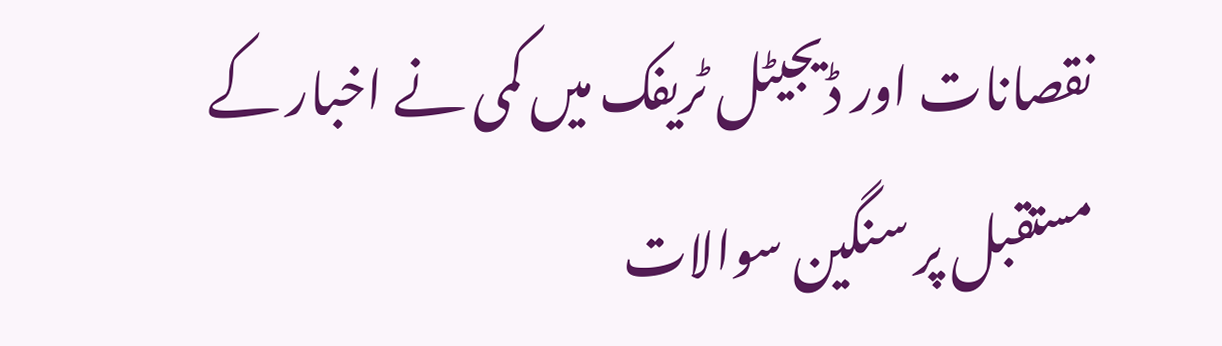نقصانات اور ڈیجیٹل ٹریفک میں کمی نے اخبار کے مستقبل پر سنگین سوالات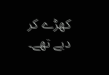کھڑے کر دیے تھے۔